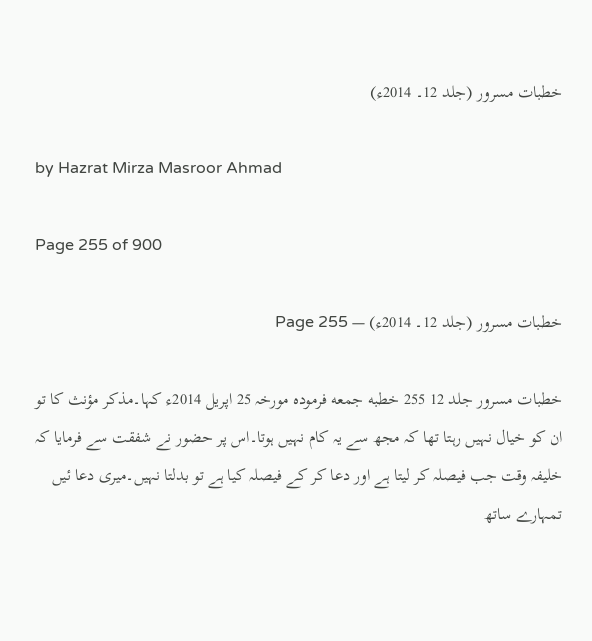خطبات مسرور (جلد 12۔ 2014ء)

by Hazrat Mirza Masroor Ahmad

Page 255 of 900

خطبات مسرور (جلد 12۔ 2014ء) — Page 255

خطبات مسرور جلد 12 255 خطبه جمعه فرمودہ مورخہ 25 اپریل 2014ء کہا۔مذکر مؤنث کا تو ان کو خیال نہیں رہتا تھا کہ مجھ سے یہ کام نہیں ہوتا۔اس پر حضور نے شفقت سے فرمایا کہ خلیفہ وقت جب فیصلہ کر لیتا ہے اور دعا کر کے فیصلہ کیا ہے تو بدلتا نہیں۔میری دعا ئیں تمہارے ساتھ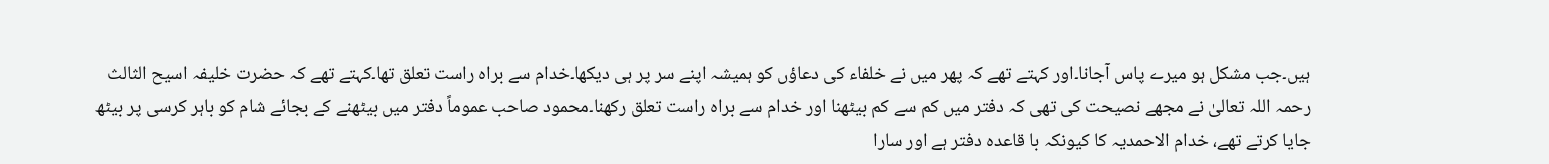ہیں۔جب مشکل ہو میرے پاس آجانا۔اور کہتے تھے کہ پھر میں نے خلفاء کی دعاؤں کو ہمیشہ اپنے سر پر ہی دیکھا۔خدام سے براہ راست تعلق تھا۔کہتے تھے کہ حضرت خلیفہ اسیح الثالث رحمہ اللہ تعالیٰ نے مجھے نصیحت کی تھی کہ دفتر میں کم سے کم بیٹھنا اور خدام سے براہ راست تعلق رکھنا۔محمود صاحب عموماً دفتر میں بیٹھنے کے بجائے شام کو باہر کرسی پر بیٹھ جایا کرتے تھے، خدام الاحمدیہ کا کیونکہ با قاعدہ دفتر ہے اور سارا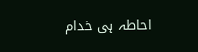احاطہ ہی خدام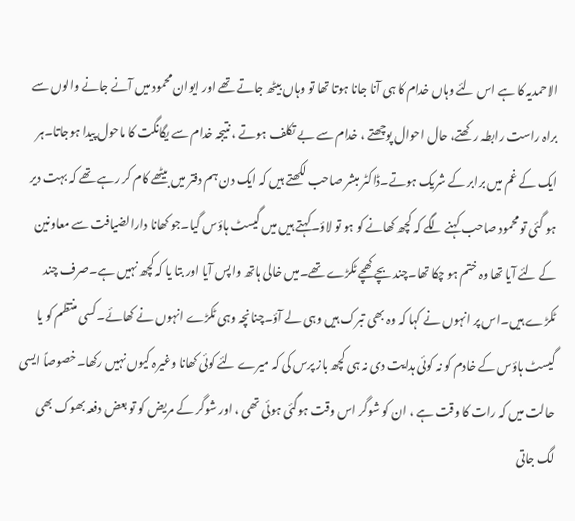الاحمدیہ کا ہے اس لئے وہاں خدام کا ہی آنا جانا ہوتا تھا تو وہاں بیٹھ جاتے تھے اور ایوان محمود میں آنے جانے والوں سے براہ راست رابطہ رکھتے، حال احوال پوچھتے ، خدام سے بے تکلف ہوتے ، نتیجہ خدام سے یگانگت کا ماحول پیدا ہوجاتا۔ہر ایک کے غم میں برابر کے شریک ہوتے۔ڈاکٹر مبشر صاحب لکھتے ہیں کہ ایک دن ہم دفتر میں بیٹھے کام کر رہے تھے کہ بہت دیر ہو گئی تو محمود صاحب کہنے لگے کہ کچھ کھانے کو ہو تو لاؤ۔کہتے ہیں میں گیسٹ ہاؤس گیا۔جو کھانا دارالضیافت سے معاونین کے لئے آیا تھا وہ ختم ہو چکا تھا۔چند بچے کھچے ٹکڑے تھے۔میں خالی ہاتھ واپس آیا اور بتا یا کہ کچھ نہیں ہے۔صرف چند ٹکڑے ہیں۔اس پر انہوں نے کہا کہ وہ بھی تبرک ہیں وہی لے آؤ۔چنانچہ وہی ٹکڑے انہوں نے کھائے۔کسی منتظم کو یا گیسٹ ہاؤس کے خادم کو نہ کوئی ہدایت دی نہ ہی کچھ باز پرس کی کہ میرے لئے کوئی کھانا وغیرہ کیوں نہیں رکھا۔خصوصاً ایسی حالت میں کہ رات کا وقت ہے ، ان کو شوگر اس وقت ہوگئی ہوئی تھی ، اور شوگر کے مریض کو تو بعض دفعہ بھوک بھی لگ جاتی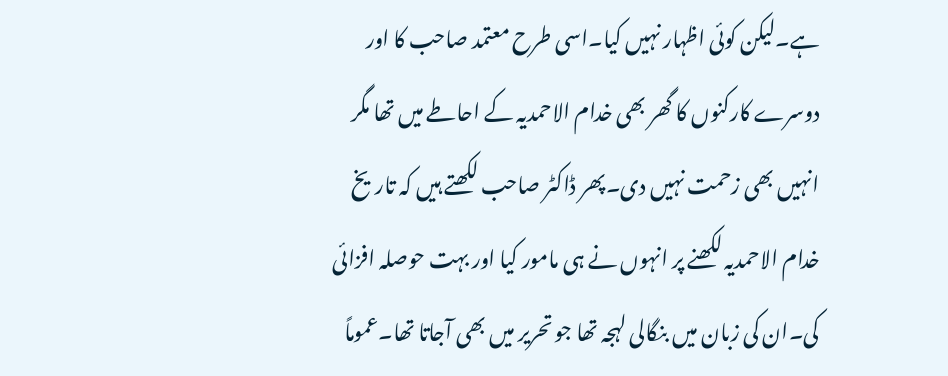ہے۔لیکن کوئی اظہار نہیں کیا۔اسی طرح معتمد صاحب کا اور دوسرے کارکنوں کا گھر بھی خدام الاحمدیہ کے احاطے میں تھا مگر انہیں بھی زحمت نہیں دی۔پھر ڈاکٹر صاحب لکھتے ہیں کہ تاریخ خدام الاحمدیہ لکھنے پر انہوں نے ہی مامور کیا اور بہت حوصلہ افزائی کی۔ان کی زبان میں بنگالی لہجہ تھا جو تحریر میں بھی آجاتا تھا۔عموماً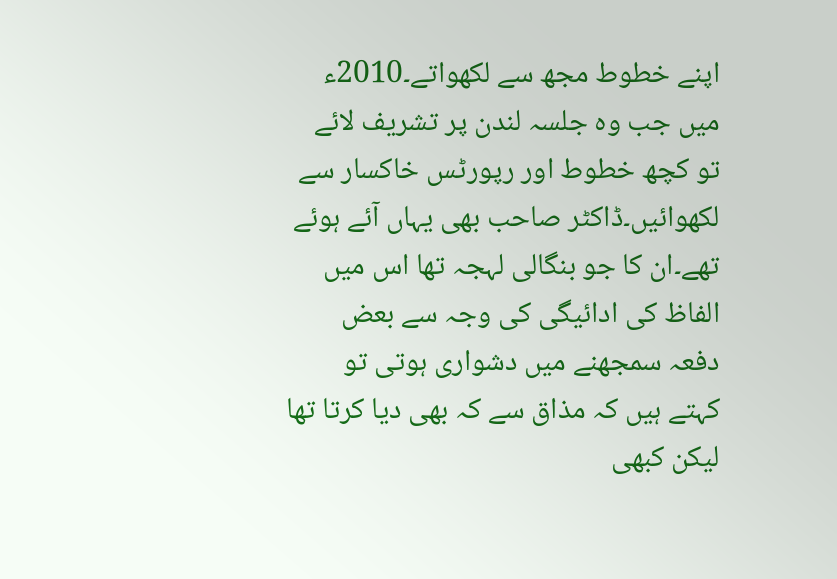اپنے خطوط مجھ سے لکھواتے۔2010ء میں جب وہ جلسہ لندن پر تشریف لائے تو کچھ خطوط اور رپورٹس خاکسار سے لکھوائیں۔ڈاکٹر صاحب بھی یہاں آئے ہوئے تھے۔ان کا جو بنگالی لہجہ تھا اس میں الفاظ کی ادائیگی کی وجہ سے بعض دفعہ سمجھنے میں دشواری ہوتی تو کہتے ہیں کہ مذاق سے کہ بھی دیا کرتا تھا لیکن کبھی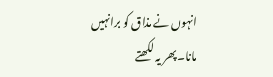انہوں نے مذاق کو برانہیں مانا۔پھر یہ لکھتے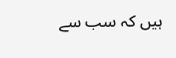ہیں کہ سب سے